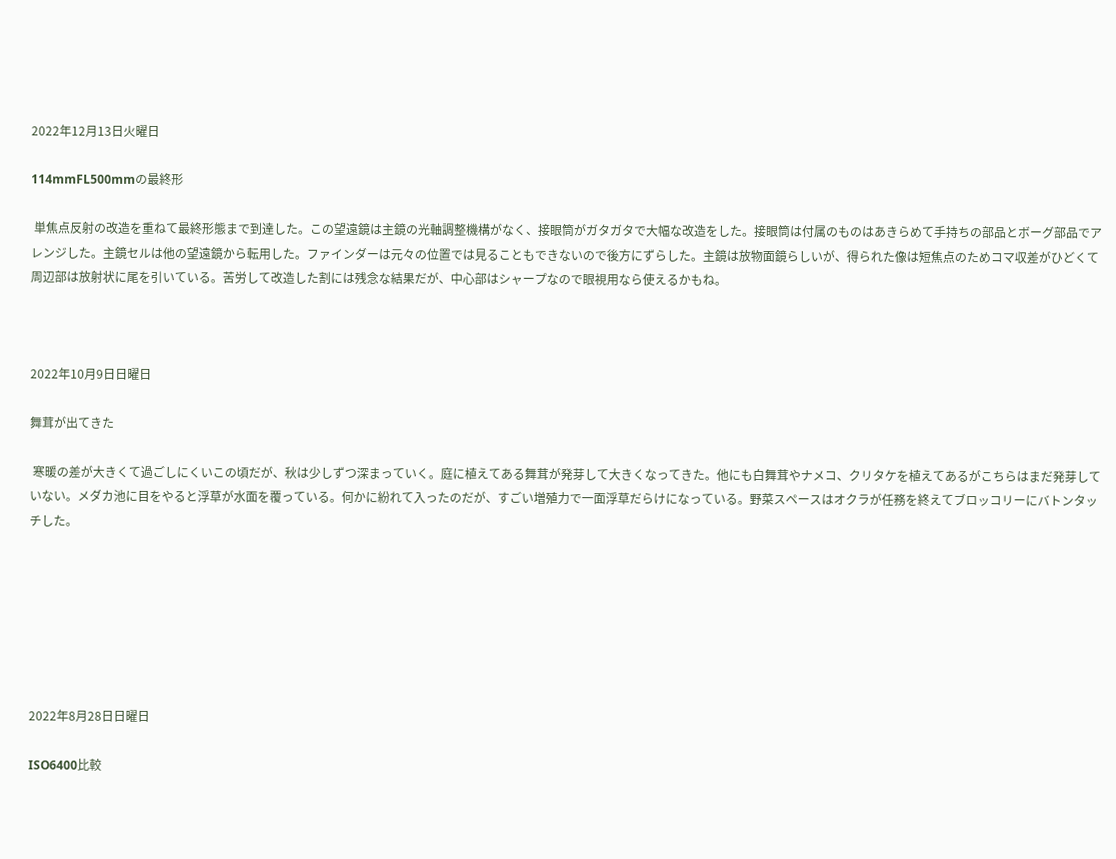2022年12月13日火曜日

114mmFL500mmの最終形

 単焦点反射の改造を重ねて最終形態まで到達した。この望遠鏡は主鏡の光軸調整機構がなく、接眼筒がガタガタで大幅な改造をした。接眼筒は付属のものはあきらめて手持ちの部品とボーグ部品でアレンジした。主鏡セルは他の望遠鏡から転用した。ファインダーは元々の位置では見ることもできないので後方にずらした。主鏡は放物面鏡らしいが、得られた像は短焦点のためコマ収差がひどくて周辺部は放射状に尾を引いている。苦労して改造した割には残念な結果だが、中心部はシャープなので眼視用なら使えるかもね。



2022年10月9日日曜日

舞茸が出てきた

 寒暖の差が大きくて過ごしにくいこの頃だが、秋は少しずつ深まっていく。庭に植えてある舞茸が発芽して大きくなってきた。他にも白舞茸やナメコ、クリタケを植えてあるがこちらはまだ発芽していない。メダカ池に目をやると浮草が水面を覆っている。何かに紛れて入ったのだが、すごい増殖力で一面浮草だらけになっている。野菜スペースはオクラが任務を終えてブロッコリーにバトンタッチした。







2022年8月28日日曜日

ISO6400比較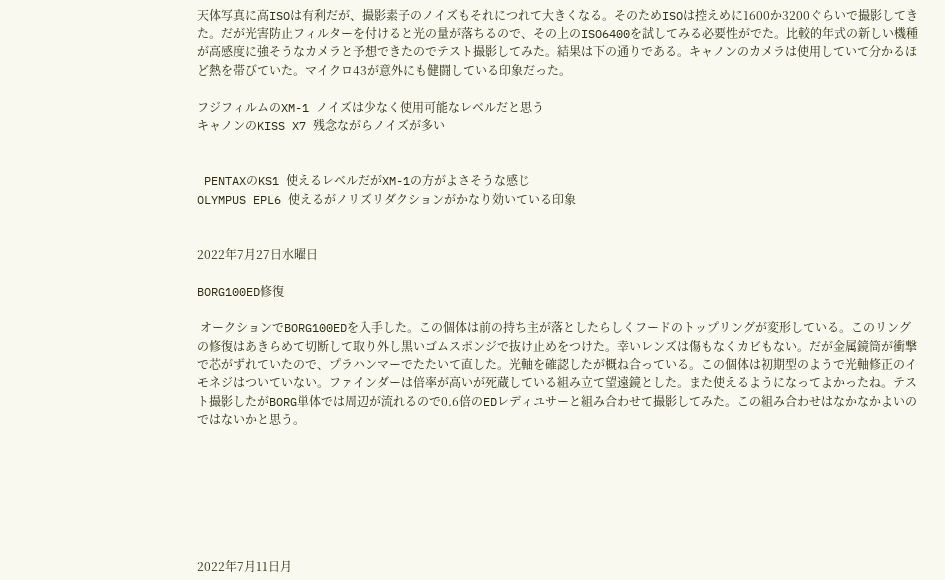天体写真に高ISOは有利だが、撮影素子のノイズもそれにつれて大きくなる。そのためISOは控えめに1600か3200ぐらいで撮影してきた。だが光害防止フィルターを付けると光の量が落ちるので、その上のISO6400を試してみる必要性がでた。比較的年式の新しい機種が高感度に強そうなカメラと予想できたのでテスト撮影してみた。結果は下の通りである。キャノンのカメラは使用していて分かるほど熱を帯びていた。マイクロ43が意外にも健闘している印象だった。

フジフィルムのXM-1 ノイズは少なく使用可能なレベルだと思う
キャノンのKISS X7 残念ながらノイズが多い


 PENTAXのKS1 使えるレベルだがXM-1の方がよさそうな感じ
OLYMPUS EPL6 使えるがノリズリダクションがかなり効いている印象


2022年7月27日水曜日

BORG100ED修復

 オークションでBORG100EDを入手した。この個体は前の持ち主が落としたらしくフードのトップリングが変形している。このリングの修復はあきらめて切断して取り外し黒いゴムスポンジで抜け止めをつけた。幸いレンズは傷もなくカビもない。だが金属鏡筒が衝撃で芯がずれていたので、プラハンマーでたたいて直した。光軸を確認したが概ね合っている。この個体は初期型のようで光軸修正のイモネジはついていない。ファインダーは倍率が高いが死蔵している組み立て望遠鏡とした。また使えるようになってよかったね。テスト撮影したがBORG単体では周辺が流れるので0.6倍のEDレディユサーと組み合わせて撮影してみた。この組み合わせはなかなかよいのではないかと思う。







2022年7月11日月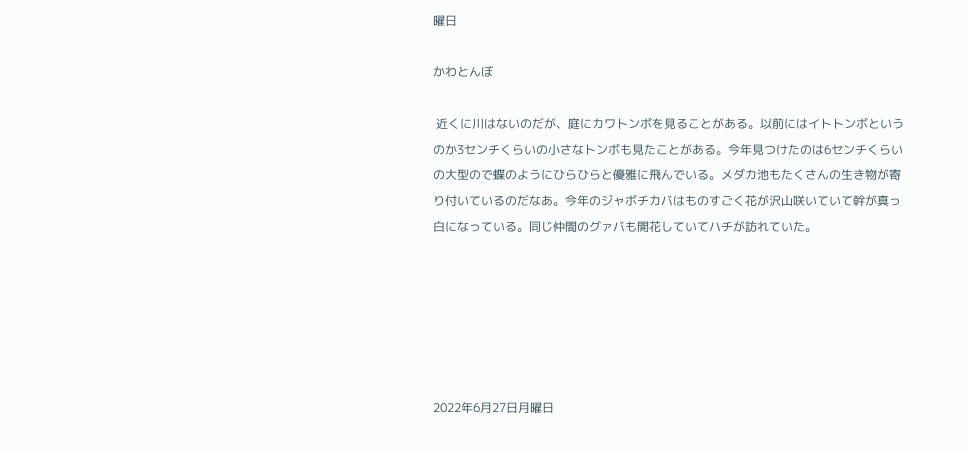曜日

かわとんぼ

 近くに川はないのだが、庭にカワトンボを見ることがある。以前にはイトトンボというのか3センチくらいの小さなトンボも見たことがある。今年見つけたのは6センチくらいの大型ので蝶のようにひらひらと優雅に飛んでいる。メダカ池もたくさんの生き物が寄り付いているのだなあ。今年のジャボチカバはものすごく花が沢山咲いていて幹が真っ白になっている。同じ仲間のグァバも開花していてハチが訪れていた。






2022年6月27日月曜日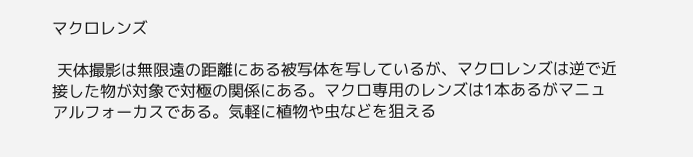マクロレンズ

 天体撮影は無限遠の距離にある被写体を写しているが、マクロレンズは逆で近接した物が対象で対極の関係にある。マクロ専用のレンズは1本あるがマニュアルフォーカスである。気軽に植物や虫などを狙える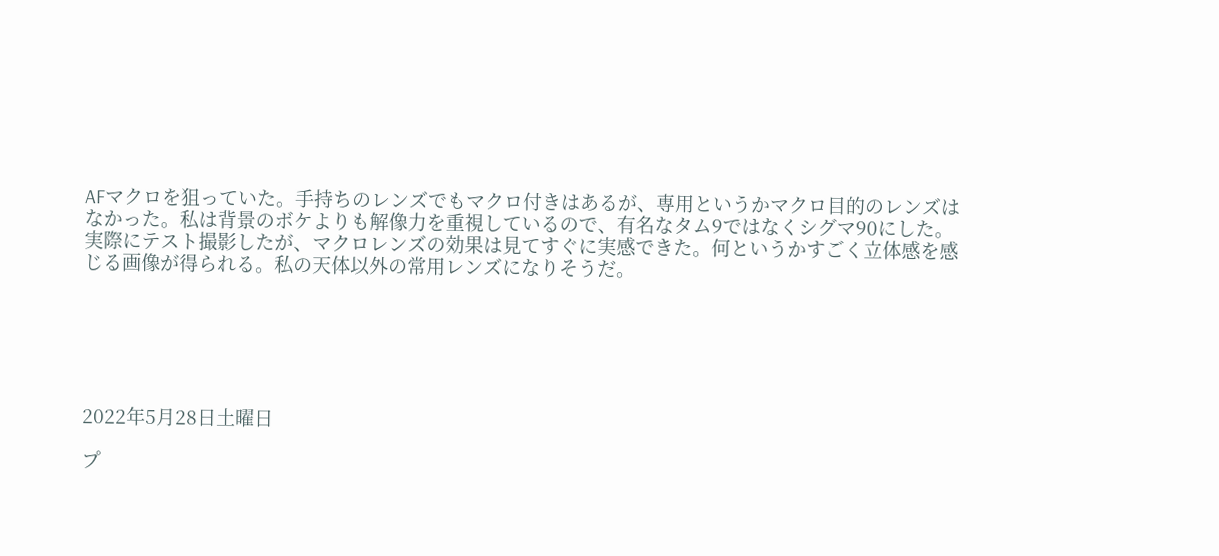AFマクロを狙っていた。手持ちのレンズでもマクロ付きはあるが、専用というかマクロ目的のレンズはなかった。私は背景のボケよりも解像力を重視しているので、有名なタム9ではなくシグマ90にした。実際にテスト撮影したが、マクロレンズの効果は見てすぐに実感できた。何というかすごく立体感を感じる画像が得られる。私の天体以外の常用レンズになりそうだ。






2022年5月28日土曜日

プ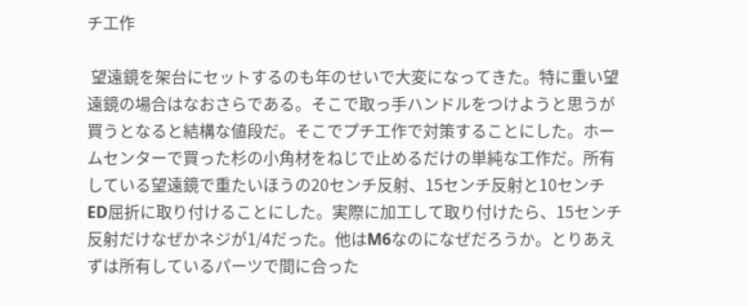チ工作

 望遠鏡を架台にセットするのも年のせいで大変になってきた。特に重い望遠鏡の場合はなおさらである。そこで取っ手ハンドルをつけようと思うが買うとなると結構な値段だ。そこでプチ工作で対策することにした。ホームセンターで買った杉の小角材をねじで止めるだけの単純な工作だ。所有している望遠鏡で重たいほうの20センチ反射、15センチ反射と10センチED屈折に取り付けることにした。実際に加工して取り付けたら、15センチ反射だけなぜかネジが1/4だった。他はM6なのになぜだろうか。とりあえずは所有しているパーツで間に合った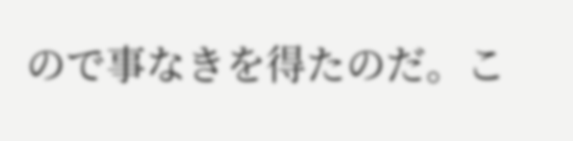ので事なきを得たのだ。こ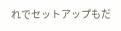れでセットアップもだ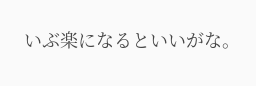いぶ楽になるといいがな。